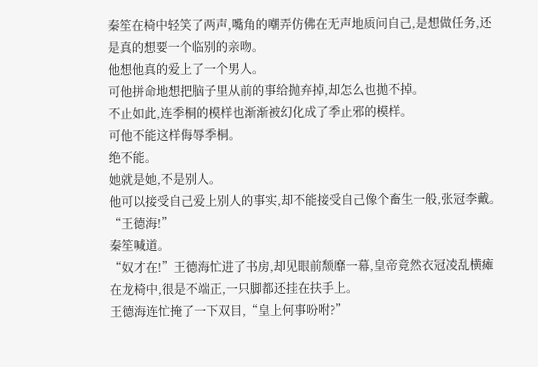秦笙在椅中轻笑了两声,嘴角的嘲弄仿佛在无声地质问自己,是想做任务,还是真的想要一个临别的亲吻。
他想他真的爱上了一个男人。
可他拼命地想把脑子里从前的事给抛弃掉,却怎么也拋不掉。
不止如此,连季桐的模样也渐渐被幻化成了季止邪的模样。
可他不能这样侮辱季桐。
绝不能。
她就是她,不是别人。
他可以接受自己爱上别人的事实,却不能接受自己像个畜生一般,张冠李戴。
“王德海!”
秦笙喊道。
“奴才在!”王德海忙进了书房,却见眼前颓靡一幕,皇帝竟然衣冠凌乱横瘫在龙椅中,很是不端正,一只脚都还挂在扶手上。
王德海连忙掩了一下双目,“皇上何事吩咐?”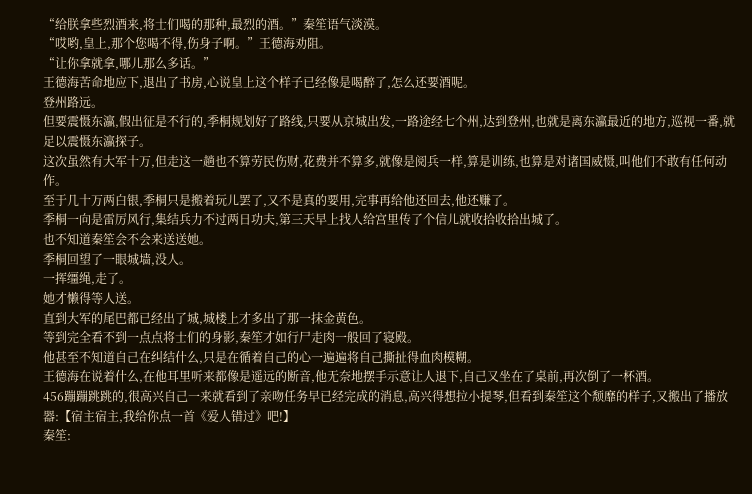“给朕拿些烈酒来,将士们喝的那种,最烈的酒。”秦笙语气淡漠。
“哎哟,皇上,那个您喝不得,伤身子啊。”王德海劝阻。
“让你拿就拿,哪儿那么多话。”
王德海苦命地应下,退出了书房,心说皇上这个样子已经像是喝醉了,怎么还要酒呢。
登州路远。
但要震慑东瀛,假出征是不行的,季桐规划好了路线,只要从京城出发,一路途经七个州,达到登州,也就是离东瀛最近的地方,巡视一番,就足以震慑东瀛探子。
这次虽然有大军十万,但走这一趟也不算劳民伤财,花费并不算多,就像是阅兵一样,算是训练,也算是对诸国威慑,叫他们不敢有任何动作。
至于几十万两白银,季桐只是搬着玩儿罢了,又不是真的要用,完事再给他还回去,他还赚了。
季桐一向是雷厉风行,集结兵力不过两日功夫,第三天早上找人给宫里传了个信儿就收拾收拾出城了。
也不知道秦笙会不会来送送她。
季桐回望了一眼城墙,没人。
一挥缰绳,走了。
她才懒得等人送。
直到大军的尾巴都已经出了城,城楼上才多出了那一抹金黄色。
等到完全看不到一点点将士们的身影,秦笙才如行尸走肉一般回了寝殿。
他甚至不知道自己在纠结什么,只是在循着自己的心一遍遍将自己撕扯得血肉模糊。
王德海在说着什么,在他耳里听来都像是遥远的断音,他无奈地摆手示意让人退下,自己又坐在了桌前,再次倒了一杯酒。
456蹦蹦跳跳的,很高兴自己一来就看到了亲吻任务早已经完成的消息,高兴得想拉小提琴,但看到秦笙这个颓靡的样子,又搬出了播放器:【宿主宿主,我给你点一首《爱人错过》吧!】
秦笙: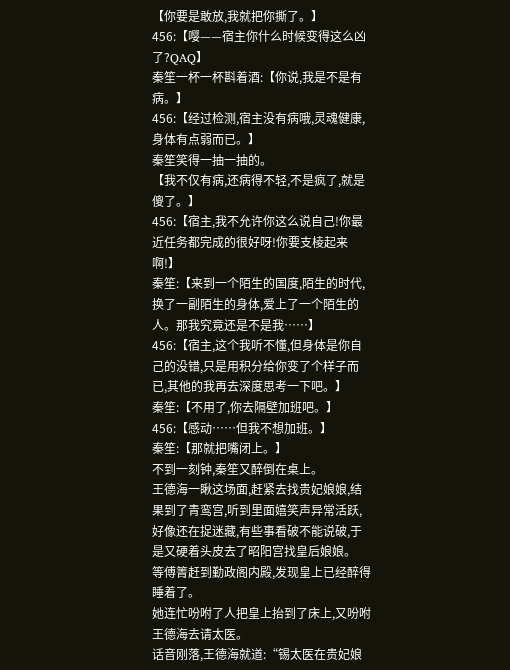【你要是敢放,我就把你撕了。】
456:【嘤——宿主你什么时候变得这么凶了?QAQ】
秦笙一杯一杯斟着酒:【你说,我是不是有病。】
456:【经过检测,宿主没有病哦,灵魂健康,身体有点弱而已。】
秦笙笑得一抽一抽的。
【我不仅有病,还病得不轻,不是疯了,就是傻了。】
456:【宿主,我不允许你这么说自己!你最近任务都完成的很好呀!你要支棱起来啊!】
秦笙:【来到一个陌生的国度,陌生的时代,换了一副陌生的身体,爱上了一个陌生的人。那我究竟还是不是我……】
456:【宿主,这个我听不懂,但身体是你自己的没错,只是用积分给你变了个样子而已,其他的我再去深度思考一下吧。】
秦笙:【不用了,你去隔壁加班吧。】
456:【感动……但我不想加班。】
秦笙:【那就把嘴闭上。】
不到一刻钟,秦笙又醉倒在桌上。
王德海一瞅这场面,赶紧去找贵妃娘娘,结果到了青鸾宫,听到里面嬉笑声异常活跃,好像还在捉迷藏,有些事看破不能说破,于是又硬着头皮去了昭阳宫找皇后娘娘。
等傅箐赶到勤政阁内殿,发现皇上已经醉得睡着了。
她连忙吩咐了人把皇上抬到了床上,又吩咐王德海去请太医。
话音刚落,王德海就道:“锡太医在贵妃娘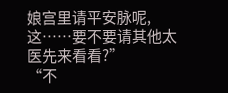娘宫里请平安脉呢,这……要不要请其他太医先来看看?”
“不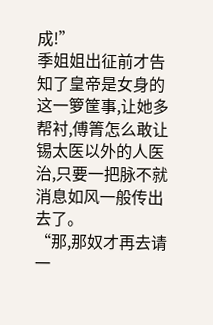成!”
季姐姐出征前才告知了皇帝是女身的这一箩筐事,让她多帮衬,傅箐怎么敢让锡太医以外的人医治,只要一把脉不就消息如风一般传出去了。
“那,那奴才再去请一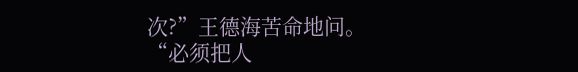次?”王德海苦命地问。
“必须把人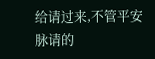给请过来,不管平安脉请的